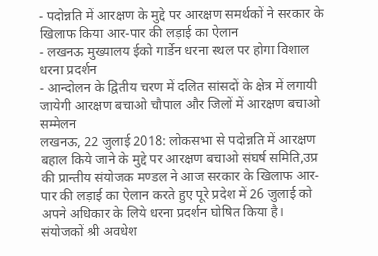- पदोन्नति में आरक्षण के मुद्दे पर आरक्षण समर्थकों ने सरकार के खिलाफ किया आर-पार की लड़ाई का ऐलान
- लखनऊ मुख्यालय ईको गार्डेन धरना स्थल पर होगा विशाल धरना प्रदर्शन
- आन्दोलन के द्वितीय चरण में दलित सांसदों के क्षेत्र में लगायी जायेगी आरक्षण बचाओ चौपाल और जिलों में आरक्षण बचाओ सम्मेलन
लखनऊ, 22 जुलाई 2018: लोकसभा से पदोन्नति में आरक्षण बहाल किये जाने के मुद्दे पर आरक्षण बचाओ संघर्ष समिति,उप्र की प्रान्तीय संयोजक मण्डल ने आज सरकार के खिलाफ आर-पार की लड़ाई का ऐलान करते हुए पूरे प्रदेश में 26 जुलाई को अपने अधिकार के लिये धरना प्रदर्शन घोषित किया है।
संयोजकों श्री अवधेश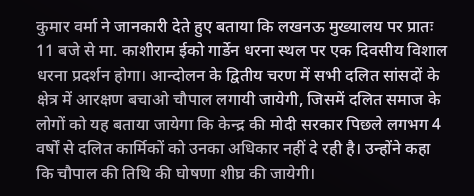कुमार वर्मा ने जानकारी देते हुए बताया कि लखनऊ मुख्यालय पर प्रातः 11 बजे से मा. काशीराम ईको गार्डेन धरना स्थल पर एक दिवसीय विशाल धरना प्रदर्शन होगा। आन्दोलन के द्वितीय चरण में सभी दलित सांसदों के क्षेत्र में आरक्षण बचाओ चौपाल लगायी जायेगी, जिसमें दलित समाज के लोगों को यह बताया जायेगा कि केन्द्र की मोदी सरकार पिछले लगभग 4 वर्षों से दलित कार्मिकों को उनका अधिकार नहीं दे रही है। उन्होंने कहा कि चौपाल की तिथि की घोषणा शीघ्र की जायेगी।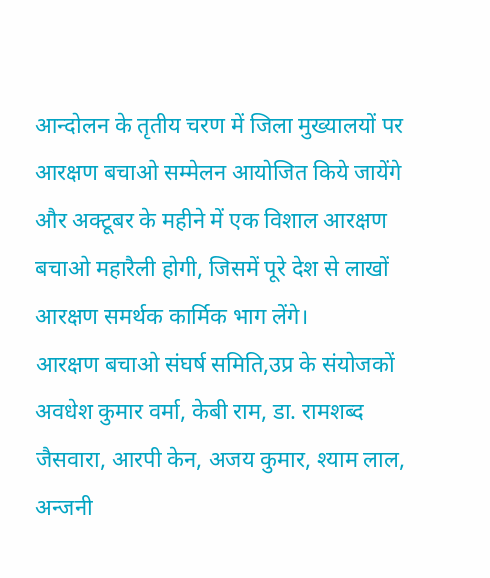आन्दोलन के तृतीय चरण में जिला मुख्यालयों पर आरक्षण बचाओ सम्मेलन आयोजित किये जायेंगे और अक्टूबर के महीने में एक विशाल आरक्षण बचाओ महारैली होगी, जिसमें पूरे देश से लाखों आरक्षण समर्थक कार्मिक भाग लेंगे।
आरक्षण बचाओ संघर्ष समिति,उप्र के संयोजकों अवधेश कुमार वर्मा, केबी राम, डा. रामशब्द जैसवारा, आरपी केन, अजय कुमार, श्याम लाल, अन्जनी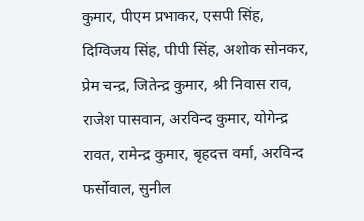कुमार, पीएम प्रभाकर, एसपी सिंह, दिग्विजय सिंह, पीपी सिंह, अशोक सोनकर, प्रेम चन्द्र, जितेन्द्र कुमार, श्री निवास राव, राजेश पासवान, अरविन्द कुमार, योगेन्द्र रावत, रामेन्द्र कुमार, बृहदत्त वर्मा, अरविन्द फर्सोवाल, सुनील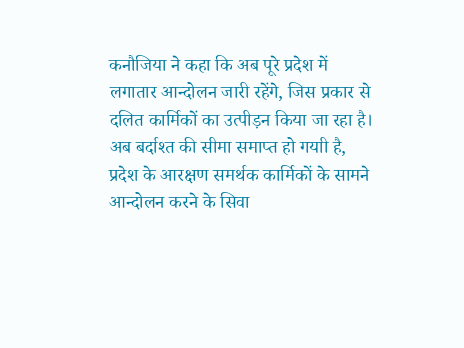कनौजिया ने कहा कि अब पूरे प्रदेश में लगातार आन्दोलन जारी रहेंगे, जिस प्रकार से दलित कार्मिकों का उत्पीड़न किया जा रहा है।
अब बर्दाश्त की सीमा समाप्त हो गयाी है, प्रदेश के आरक्षण समर्थक कार्मिकों के सामने आन्दोलन करने के सिवा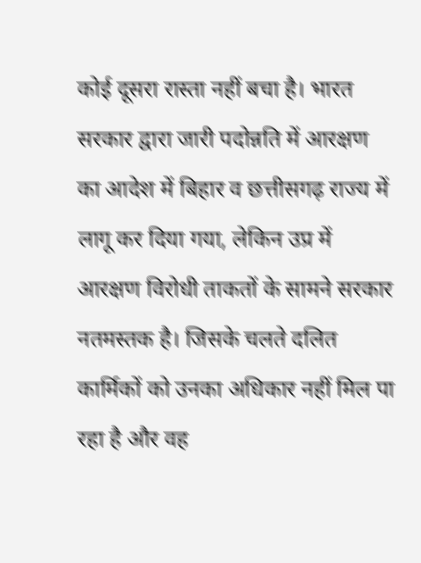कोई दूसरा रास्ता नहीं बचा है। भारत सरकार द्वारा जारी पदोन्नति में आरक्षण का आदेश में बिहार व छत्तीसगढ़ राज्य में लागू कर दिया गया, लेकिन उप्र में आरक्षण विरोधी ताकतों के सामने सरकार नतमस्तक है। जिसके चलते दलित कार्मिकों को उनका अधिकार नहीं मिल पा रहा है और वह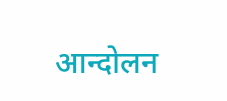आन्दोलन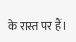के रास्त पर हैं।